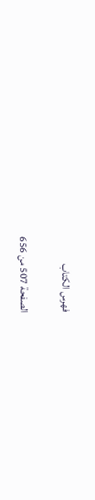فهرس الكتاب

الصفحة 507 من 656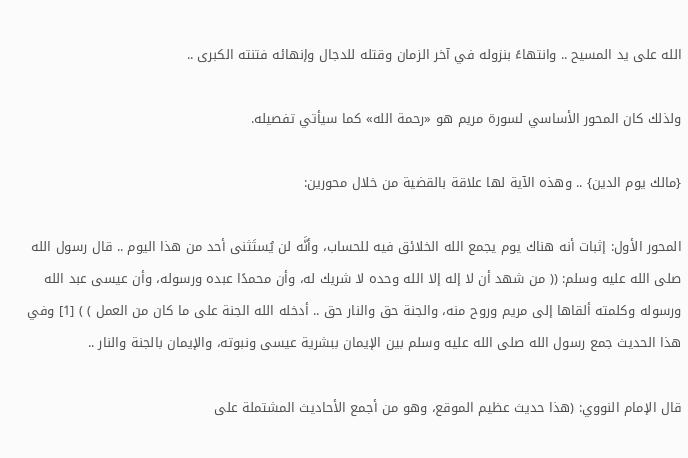الله على يد المسيح .. وانتهاءً بنزوله في آخر الزمان وقتله للدجال وإنهائه فتنته الكبرى ..

ولذلك كان المحور الأساسي لسورة مريم هو «رحمة الله» كما سيأتي تفصيله.

{مالك يوم الدين} .. وهذه الآية لها علاقة بالقضية من خلال محورين:

المحور الأول: إثبات أنه هناك يوم يجمع الله الخلائق فيه للحساب، وأنَّه لن يُستَثنى أحد من هذا اليوم .. قال رسول الله صلى الله عليه وسلم: (( من شهد أن لا إله إلا الله وحده لا شريك له، وأن محمدًا عبده ورسوله، وأن عيسى عبد الله ورسوله وكلمته ألقاها إلى مريم وروح منه، والجنة حق والنار حق .. أدخله الله الجنة على ما كان من العمل ) ) [1] وفي هذا الحديث جمع رسول الله صلى الله عليه وسلم بين الإيمان ببشرية عيسى ونبوته، والإيمان بالجنة والنار ..

قال الإمام النووي: (هذا حديث عظيم الموقع، وهو من أجمع الأحاديث المشتملة على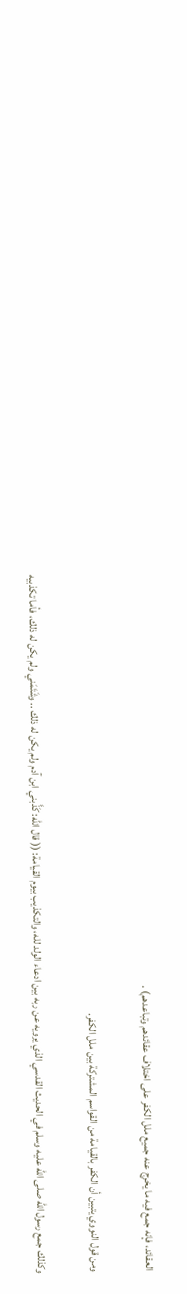العقائد، فإنه جمع فيه ما يخرج عنه جميع ملل الكفر على اختلاف عقائدهم وتباعدهم) .

ومن قول النووي يتبين أن الكفر بالقيامة من القواسم المشتركة بين ملل الكفر.

وكذلك جمع رسول الله صلى الله عليه وسلم في الحديث القدسي الذي يرويه عن ربه بين ادعاء الولد لله، والتكذيب بيوم القيامة: (( قال الله: كَذَّبني ابن آدم ولم يكن له ذلك .. وشَتَمَني ولم يكن له ذلك، فأما تكذبيه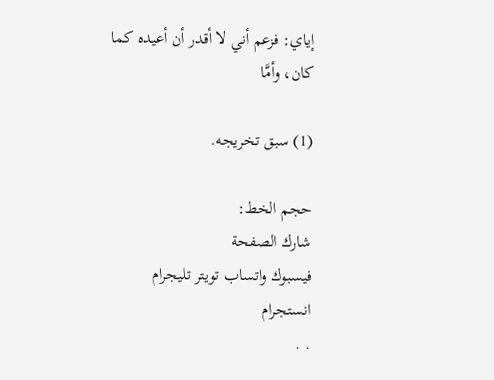إياي: فزعم أني لا أقدر أن أعيده كما كان، وأمَّا

(1) سبق تخريجه.

حجم الخط:
شارك الصفحة
فيسبوك واتساب تويتر تليجرام انستجرام
. .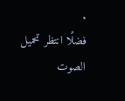.
فضلًا انتظر تحميل الصوت